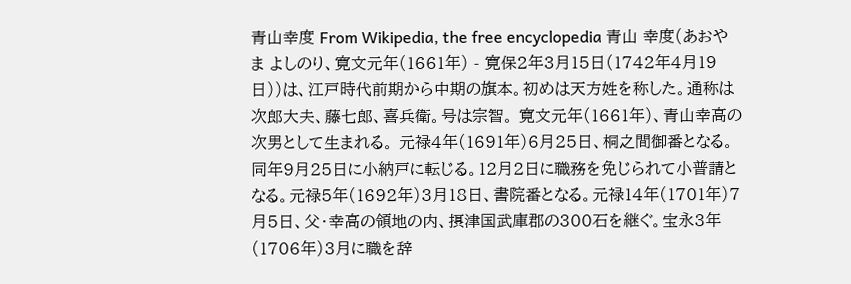青山幸度 From Wikipedia, the free encyclopedia 青山 幸度(あおやま よしのり、寛文元年(1661年) - 寛保2年3月15日(1742年4月19日))は、江戸時代前期から中期の旗本。初めは天方姓を称した。通称は次郎大夫、藤七郎、喜兵衛。号は宗智。 寛文元年(1661年)、青山幸高の次男として生まれる。 元禄4年(1691年)6月25日、桐之間御番となる。同年9月25日に小納戸に転じる。12月2日に職務を免じられて小普請となる。元禄5年(1692年)3月18日、書院番となる。元禄14年(1701年)7月5日、父・幸高の領地の内、摂津国武庫郡の300石を継ぐ。宝永3年(1706年)3月に職を辞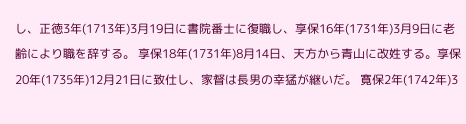し、正徳3年(1713年)3月19日に書院番士に復職し、享保16年(1731年)3月9日に老齢により職を辞する。 享保18年(1731年)8月14日、天方から青山に改姓する。享保20年(1735年)12月21日に致仕し、家督は長男の幸猛が継いだ。 寛保2年(1742年)3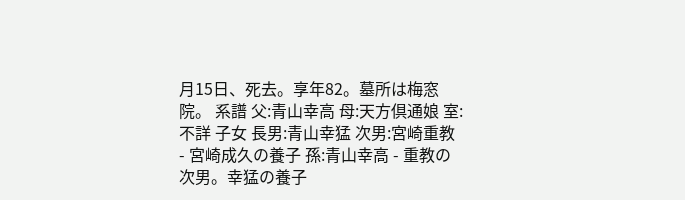月15日、死去。享年82。墓所は梅窓院。 系譜 父:青山幸高 母:天方倶通娘 室:不詳 子女 長男:青山幸猛 次男:宮崎重教 - 宮崎成久の養子 孫:青山幸高 - 重教の次男。幸猛の養子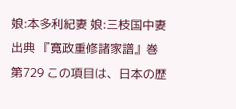娘:本多利紀妻 娘:三枝国中妻 出典 『寛政重修諸家譜』巻第729 この項目は、日本の歴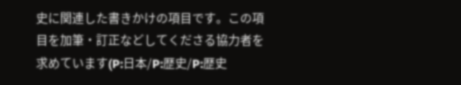史に関連した書きかけの項目です。この項目を加筆・訂正などしてくださる協力者を求めています(P:日本/P:歴史/P:歴史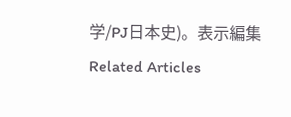学/PJ日本史)。表示編集 Related Articles